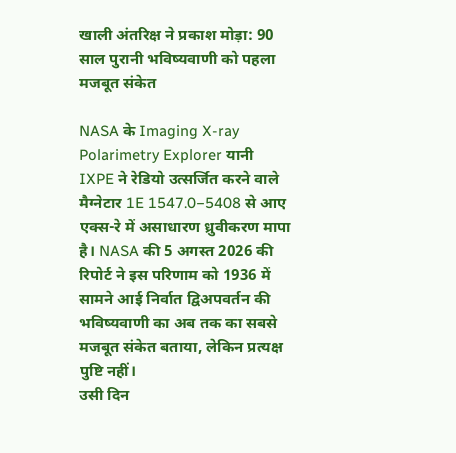खाली अंतरिक्ष ने प्रकाश मोड़ा: 90 साल पुरानी भविष्यवाणी को पहला मजबूत संकेत

NASA के Imaging X-ray Polarimetry Explorer यानी IXPE ने रेडियो उत्सर्जित करने वाले मैग्नेटार 1E 1547.0−5408 से आए एक्स-रे में असाधारण ध्रुवीकरण मापा है। NASA की 5 अगस्त 2026 की रिपोर्ट ने इस परिणाम को 1936 में सामने आई निर्वात द्विअपवर्तन की भविष्यवाणी का अब तक का सबसे मजबूत संकेत बताया, लेकिन प्रत्यक्ष पुष्टि नहीं।
उसी दिन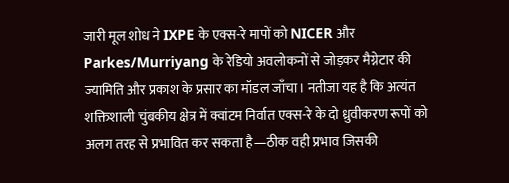जारी मूल शोध ने IXPE के एक्स-रे मापों को NICER और Parkes/Murriyang के रेडियो अवलोकनों से जोड़कर मैग्नेटार की ज्यामिति और प्रकाश के प्रसार का मॉडल जाँचा। नतीजा यह है कि अत्यंत शक्तिशाली चुंबकीय क्षेत्र में क्वांटम निर्वात एक्स-रे के दो ध्रुवीकरण रूपों को अलग तरह से प्रभावित कर सकता है—ठीक वही प्रभाव जिसकी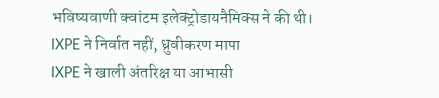भविष्यवाणी क्वांटम इलेक्ट्रोडायनैमिक्स ने की थी।
IXPE ने निर्वात नहीं, ध्रुवीकरण मापा
IXPE ने खाली अंतरिक्ष या आभासी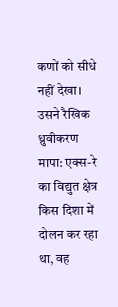कणों को सीधे नहीं देखा। उसने रैखिक ध्रुवीकरण मापा: एक्स-रे का विद्युत क्षेत्र किस दिशा में दोलन कर रहा था, वह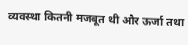व्यवस्था कितनी मजबूत थी और ऊर्जा तथा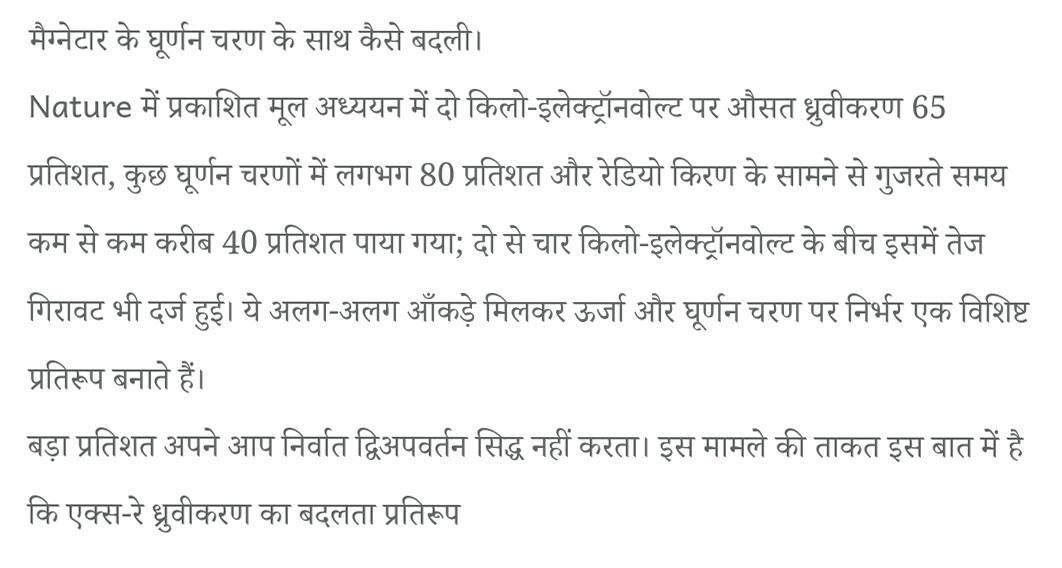मैग्नेटार के घूर्णन चरण के साथ कैसे बदली।
Nature में प्रकाशित मूल अध्ययन में दो किलो-इलेक्ट्रॉनवोल्ट पर औसत ध्रुवीकरण 65 प्रतिशत, कुछ घूर्णन चरणों में लगभग 80 प्रतिशत और रेडियो किरण के सामने से गुजरते समय कम से कम करीब 40 प्रतिशत पाया गया; दो से चार किलो-इलेक्ट्रॉनवोल्ट के बीच इसमें तेज गिरावट भी दर्ज हुई। ये अलग-अलग आँकड़े मिलकर ऊर्जा और घूर्णन चरण पर निर्भर एक विशिष्ट प्रतिरूप बनाते हैं।
बड़ा प्रतिशत अपने आप निर्वात द्विअपवर्तन सिद्ध नहीं करता। इस मामले की ताकत इस बात में है कि एक्स-रे ध्रुवीकरण का बदलता प्रतिरूप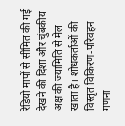रेडियो मापों से सीमित की गई देखने की दिशा और चुंबकीय अक्ष की ज्यामिति से मेल खाता है। शोधकर्ताओं की विस्तृत विकिरण-परिवहन गणना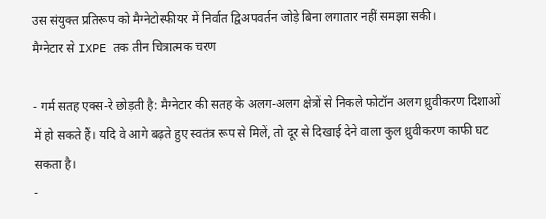उस संयुक्त प्रतिरूप को मैग्नेटोस्फीयर में निर्वात द्विअपवर्तन जोड़े बिना लगातार नहीं समझा सकी।
मैग्नेटार से IXPE तक तीन चित्रात्मक चरण

- गर्म सतह एक्स-रे छोड़ती है: मैग्नेटार की सतह के अलग-अलग क्षेत्रों से निकले फोटॉन अलग ध्रुवीकरण दिशाओं में हो सकते हैं। यदि वे आगे बढ़ते हुए स्वतंत्र रूप से मिलें, तो दूर से दिखाई देने वाला कुल ध्रुवीकरण काफी घट सकता है।
-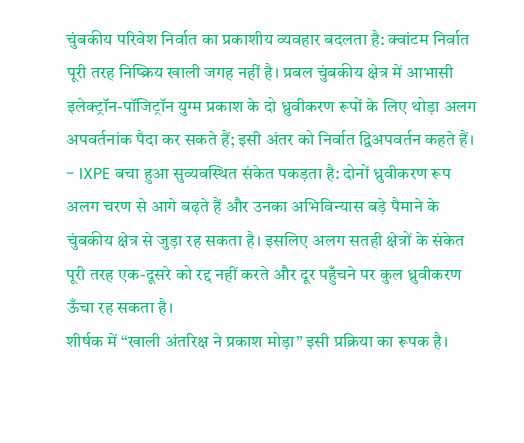चुंबकीय परिवेश निर्वात का प्रकाशीय व्यवहार बदलता है: क्वांटम निर्वात पूरी तरह निष्क्रिय खाली जगह नहीं है। प्रबल चुंबकीय क्षेत्र में आभासी इलेक्ट्रॉन-पॉजिट्रॉन युग्म प्रकाश के दो ध्रुवीकरण रूपों के लिए थोड़ा अलग अपवर्तनांक पैदा कर सकते हैं; इसी अंतर को निर्वात द्विअपवर्तन कहते हैं।
- IXPE बचा हुआ सुव्यवस्थित संकेत पकड़ता है: दोनों ध्रुवीकरण रूप अलग चरण से आगे बढ़ते हैं और उनका अभिविन्यास बड़े पैमाने के चुंबकीय क्षेत्र से जुड़ा रह सकता है। इसलिए अलग सतही क्षेत्रों के संकेत पूरी तरह एक-दूसरे को रद्द नहीं करते और दूर पहुँचने पर कुल ध्रुवीकरण ऊँचा रह सकता है।
शीर्षक में “खाली अंतरिक्ष ने प्रकाश मोड़ा” इसी प्रक्रिया का रूपक है।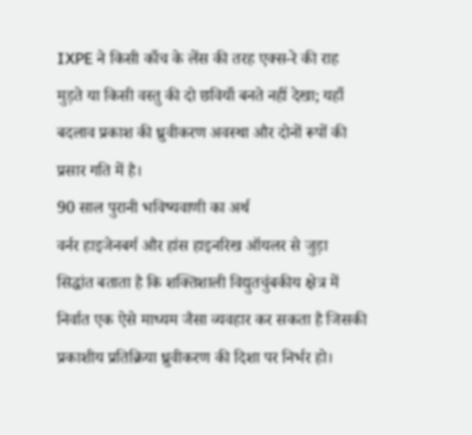IXPE ने किसी काँच के लेंस की तरह एक्स-रे की राह मुड़ते या किसी वस्तु की दो छवियाँ बनते नहीं देखा; यहाँ बदलाव प्रकाश की ध्रुवीकरण अवस्था और दोनों रूपों की प्रसार गति में है।
90 साल पुरानी भविष्यवाणी का अर्थ
वर्नर हाइजेनबर्ग और हांस हाइनरिख ऑयलर से जुड़ा सिद्धांत बताता है कि शक्तिशाली विद्युतचुंबकीय क्षेत्र में निर्वात एक ऐसे माध्यम जैसा व्यवहार कर सकता है जिसकी प्रकाशीय प्रतिक्रिया ध्रुवीकरण की दिशा पर निर्भर हो।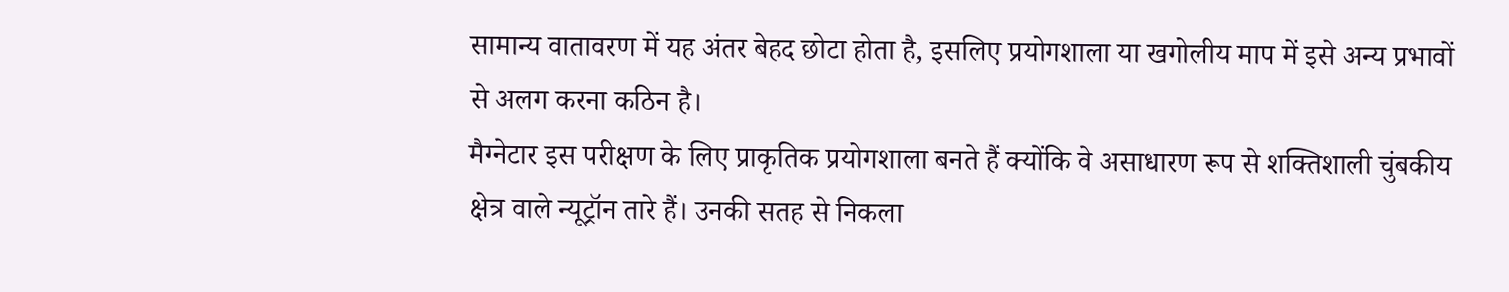सामान्य वातावरण में यह अंतर बेहद छोटा होता है, इसलिए प्रयोगशाला या खगोलीय माप में इसे अन्य प्रभावों से अलग करना कठिन है।
मैग्नेटार इस परीक्षण के लिए प्राकृतिक प्रयोगशाला बनते हैं क्योंकि वे असाधारण रूप से शक्तिशाली चुंबकीय क्षेत्र वाले न्यूट्रॉन तारे हैं। उनकी सतह से निकला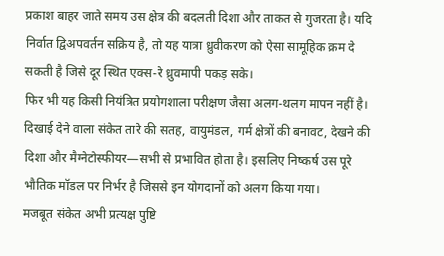प्रकाश बाहर जाते समय उस क्षेत्र की बदलती दिशा और ताकत से गुजरता है। यदि निर्वात द्विअपवर्तन सक्रिय है, तो यह यात्रा ध्रुवीकरण को ऐसा सामूहिक क्रम दे सकती है जिसे दूर स्थित एक्स-रे ध्रुवमापी पकड़ सके।
फिर भी यह किसी नियंत्रित प्रयोगशाला परीक्षण जैसा अलग-थलग मापन नहीं है। दिखाई देने वाला संकेत तारे की सतह, वायुमंडल, गर्म क्षेत्रों की बनावट, देखने की दिशा और मैग्नेटोस्फीयर—सभी से प्रभावित होता है। इसलिए निष्कर्ष उस पूरे भौतिक मॉडल पर निर्भर है जिससे इन योगदानों को अलग किया गया।
मजबूत संकेत अभी प्रत्यक्ष पुष्टि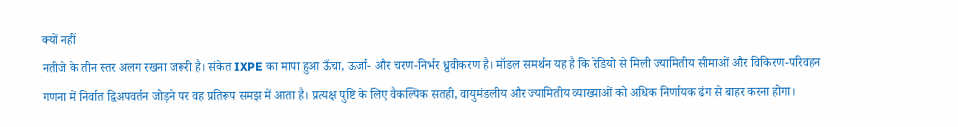क्यों नहीं
नतीजे के तीन स्तर अलग रखना जरूरी है। संकेत IXPE का मापा हुआ ऊँचा, ऊर्जा- और चरण-निर्भर ध्रुवीकरण है। मॉडल समर्थन यह है कि रेडियो से मिली ज्यामितीय सीमाओं और विकिरण-परिवहन गणना में निर्वात द्विअपवर्तन जोड़ने पर वह प्रतिरूप समझ में आता है। प्रत्यक्ष पुष्टि के लिए वैकल्पिक सतही, वायुमंडलीय और ज्यामितीय व्याख्याओं को अधिक निर्णायक ढंग से बाहर करना होगा।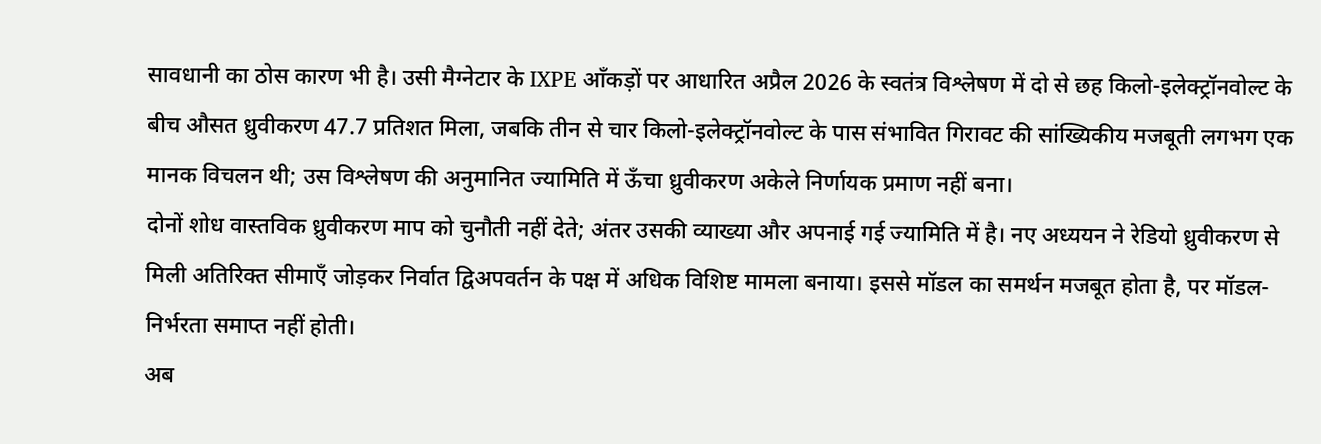सावधानी का ठोस कारण भी है। उसी मैग्नेटार के IXPE आँकड़ों पर आधारित अप्रैल 2026 के स्वतंत्र विश्लेषण में दो से छह किलो-इलेक्ट्रॉनवोल्ट के बीच औसत ध्रुवीकरण 47.7 प्रतिशत मिला, जबकि तीन से चार किलो-इलेक्ट्रॉनवोल्ट के पास संभावित गिरावट की सांख्यिकीय मजबूती लगभग एक मानक विचलन थी; उस विश्लेषण की अनुमानित ज्यामिति में ऊँचा ध्रुवीकरण अकेले निर्णायक प्रमाण नहीं बना।
दोनों शोध वास्तविक ध्रुवीकरण माप को चुनौती नहीं देते; अंतर उसकी व्याख्या और अपनाई गई ज्यामिति में है। नए अध्ययन ने रेडियो ध्रुवीकरण से मिली अतिरिक्त सीमाएँ जोड़कर निर्वात द्विअपवर्तन के पक्ष में अधिक विशिष्ट मामला बनाया। इससे मॉडल का समर्थन मजबूत होता है, पर मॉडल-निर्भरता समाप्त नहीं होती।
अब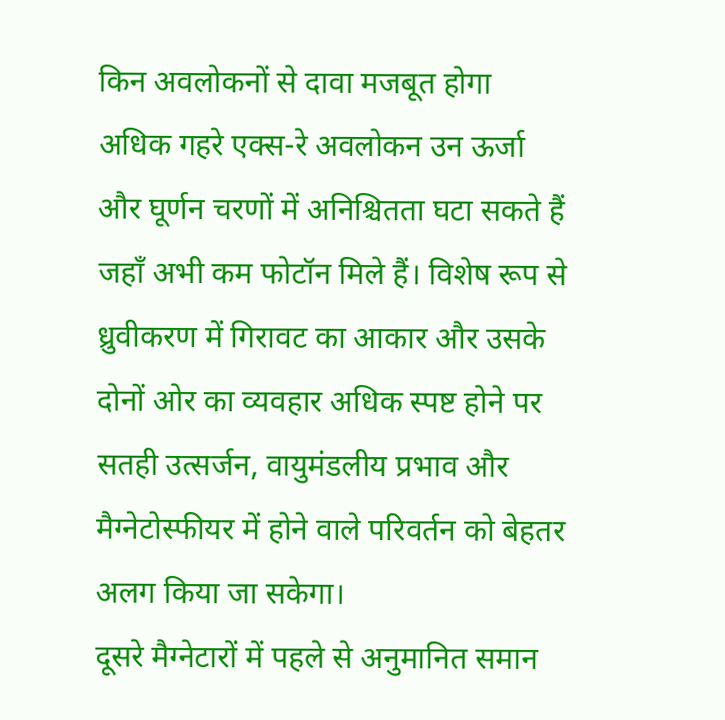किन अवलोकनों से दावा मजबूत होगा
अधिक गहरे एक्स-रे अवलोकन उन ऊर्जा और घूर्णन चरणों में अनिश्चितता घटा सकते हैं जहाँ अभी कम फोटॉन मिले हैं। विशेष रूप से ध्रुवीकरण में गिरावट का आकार और उसके दोनों ओर का व्यवहार अधिक स्पष्ट होने पर सतही उत्सर्जन, वायुमंडलीय प्रभाव और मैग्नेटोस्फीयर में होने वाले परिवर्तन को बेहतर अलग किया जा सकेगा।
दूसरे मैग्नेटारों में पहले से अनुमानित समान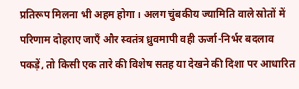प्रतिरूप मिलना भी अहम होगा। अलग चुंबकीय ज्यामिति वाले स्रोतों में परिणाम दोहराए जाएँ और स्वतंत्र ध्रुवमापी वही ऊर्जा-निर्भर बदलाव पकड़ें, तो किसी एक तारे की विशेष सतह या देखने की दिशा पर आधारित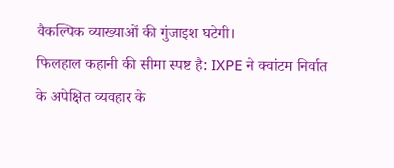वैकल्पिक व्याख्याओं की गुंजाइश घटेगी।
फिलहाल कहानी की सीमा स्पष्ट है: IXPE ने क्वांटम निर्वात के अपेक्षित व्यवहार के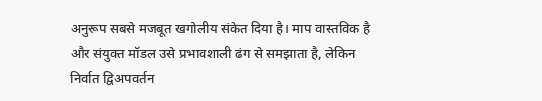अनुरूप सबसे मजबूत खगोलीय संकेत दिया है। माप वास्तविक है और संयुक्त मॉडल उसे प्रभावशाली ढंग से समझाता है, लेकिन निर्वात द्विअपवर्तन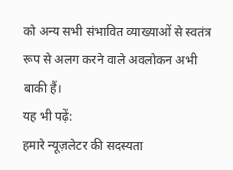को अन्य सभी संभावित व्याख्याओं से स्वतंत्र रूप से अलग करने वाले अवलोकन अभी बाकी हैं।
यह भी पढ़ें:
हमारे न्यूज़लेटर की सदस्यता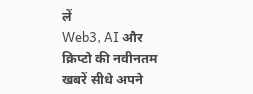लें
Web3, AI और क्रिप्टो की नवीनतम खबरें सीधे अपने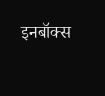इनबॉक्स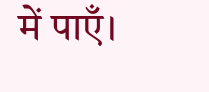में पाएँ।